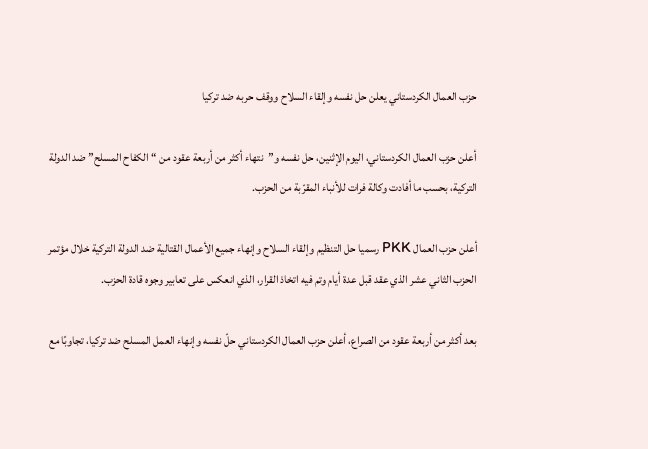حزب العمال الكردستاني يعلن حل نفسه وإلقاء السلاح ووقف حربه ضد تركيا

أعلن حزب العمال الكردستاني، اليوم الإثنين، حل نفسه و”نتهاء أكثر من أربعة عقود من “الكفاح المسلح” ضد الدولة التركية، بحسب ما أفادت وكالة فرات للأنباء المقرّبة من الحزب.

أعلن حزب العمال PKK رسميا حل التنظيم وإلقاء السلاح وإنهاء جميع الأعمال القتالية ضد الدولة التركية خلال مؤتمر الحزب الثاني عشر الذي عقد قبل عدة أيام وتم فيه اتخاذ القرار، الذي انعكس على تعابير وجوه قادة الحزب.

بعد أكثر من أربعة عقود من الصراع، أعلن حزب العمال الكردستاني حلّ نفسه وإنهاء العمل المسلح ضد تركيا، تجاوبًا مع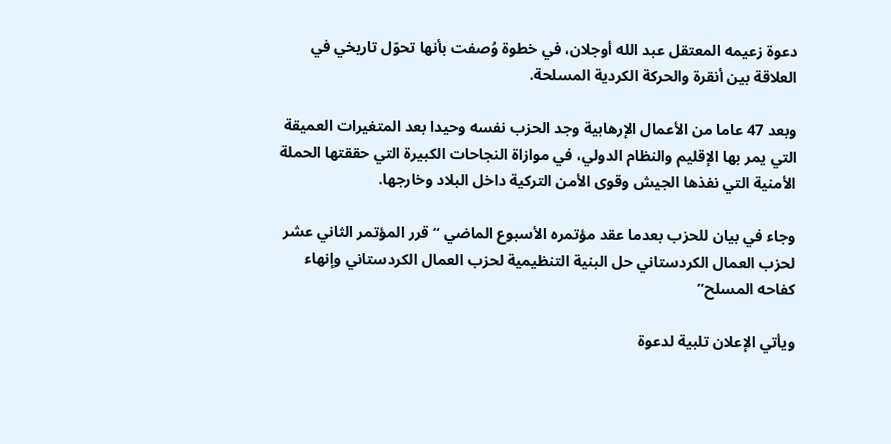دعوة زعيمه المعتقل عبد الله أوجلان، في خطوة وُصفت بأنها تحوّل تاريخي في العلاقة بين أنقرة والحركة الكردية المسلحة.

وبعد 47 عاما من الأعمال الإرهابية وجد الحزب نفسه وحيدا بعد المتغيرات العميقة التي يمر بها الإقليم والنظام الدولي، في موازاة النجاحات الكبيرة التي حققتها الحملة الأمنية التي نفذها الجيش وقوى الأمن التركية داخل البلاد وخارجها.

وجاء في بيان للحزب بعدما عقد مؤتمره الأسبوع الماضي “قرر المؤتمر الثاني عشر لحزب العمال الكردستاني حل البنية التنظيمية لحزب العمال الكردستاني وإنهاء كفاحه المسلح”

ويأتي الإعلان تلبية لدعوة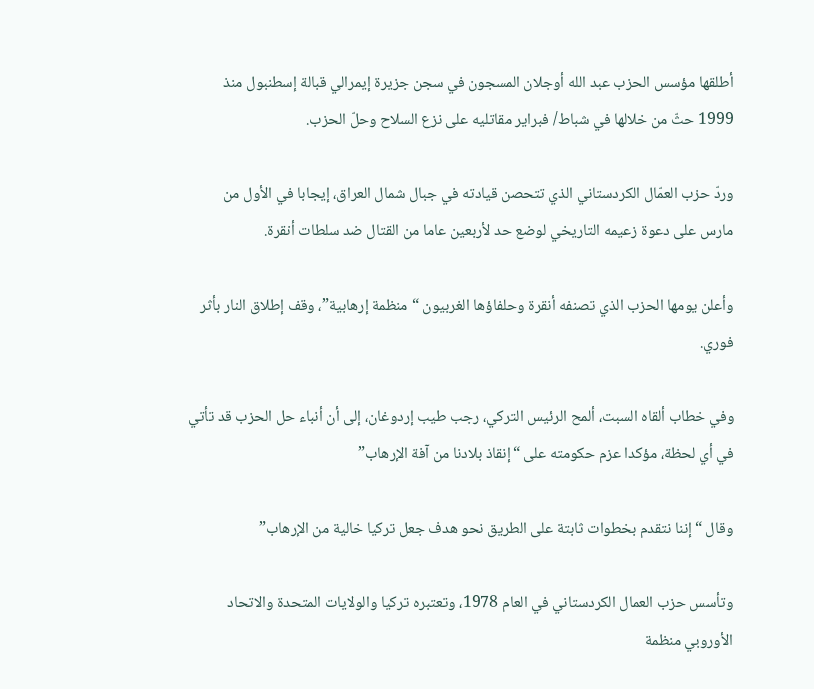أطلقها مؤسس الحزب عبد الله أوجلان المسجون في سجن جزيرة إيمرالي قبالة إسطنبول منذ 1999 حثّ من خلالها في شباط/ فبراير مقاتليه على نزع السلاح وحلّ الحزب.

وردّ حزب العمّال الكردستاني الذي تتحصن قيادته في جبال شمال العراق، إيجابا في الأول من مارس على دعوة زعيمه التاريخي لوضع حد لأربعين عاما من القتال ضد سلطات أنقرة.

وأعلن يومها الحزب الذي تصنفه أنقرة وحلفاؤها الغربيون “منظمة إرهابية”، وقف إطلاق النار بأثر فوري.

وفي خطاب ألقاه السبت، ألمح الرئيس التركي، رجب طيب إردوغان، إلى أن أنباء حل الحزب قد تأتي في أي لحظة، مؤكدا عزم حكومته على “إنقاذ بلادنا من آفة الإرهاب”

وقال “إننا نتقدم بخطوات ثابتة على الطريق نحو هدف جعل تركيا خالية من الإرهاب”

وتأسس حزب العمال الكردستاني في العام 1978، وتعتبره تركيا والولايات المتحدة والاتحاد الأوروبي منظمة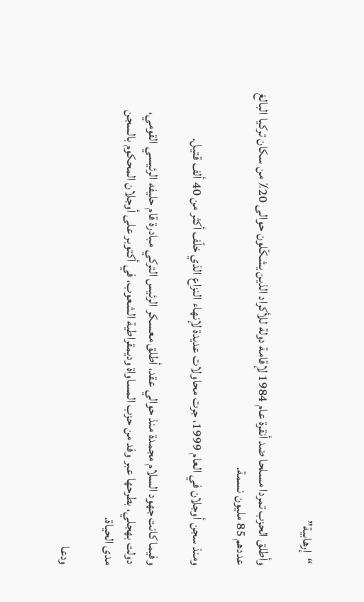“إرهابية”

وأطلق الحزب تمردا مسلحا ضد أنقرة عام 1984 لإقامة دولة للأكراد الذين يشكّلون حوالى 20٪ من سكان تركيا البالغ عددهم 85 مليون نسمة.

ومنذ سجن أوجلان في العام 1999، جرت محاولات عديدة لإنهاء النزاع الذي خلّف أكثر من 40 ألف قتيل.

وفيما كانت جهود السلام مجمدة منذ حوالي عقد، أطلق معسكر الرئيس التركي مبادرة قام حليفه الرئيسي القومي، دولت بهجلي، بطرحها عبر وفد من حزب المساواة وديمقراطية الشعوب، في أكتوبر على أوجلان المحكوم بالسجن مدى الحياة.

ودعا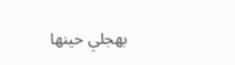بهجلي حينها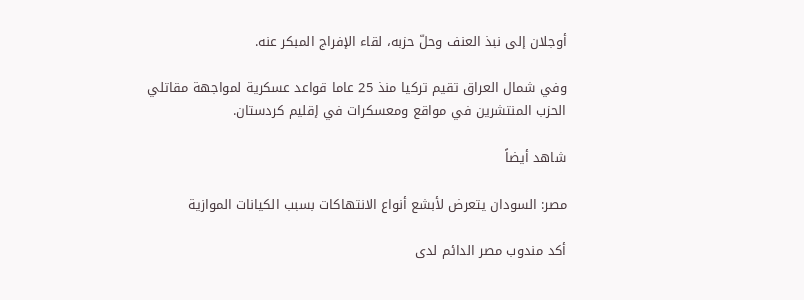أوجلان إلى نبذ العنف وحلّ حزبه، لقاء الإفراج المبكر عنه.

وفي شمال العراق تقيم تركيا منذ 25 عاما قواعد عسكرية لمواجهة مقاتلي الحزب المنتشرين في مواقع ومعسكرات في إقليم كردستان.

شاهد أيضاً

مصر: السودان يتعرض لأبشع أنواع الانتهاكات بسبب الكيانات الموازية

أكد مندوب مصر الدائم لدى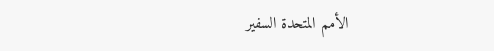الأمم المتحدة السفير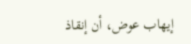إيهاب عوض، أن إنقاذ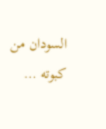السودان من كبوته …